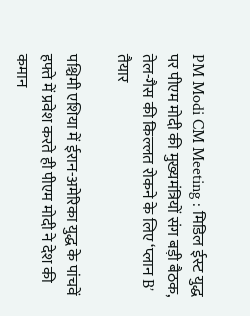PM Modi CM Meeting : मिडिल ईस्ट युद्ध पर पीएम मोदी की मुख्यमंत्रियों संग बड़ी बैठक, तेल-गैस की किल्लत रोकने के लिए ‘प्लान B’ तैयार

पश्चिमी एशिया में ईरान-अमेरिका युद्ध के पांचवें हफ्ते में प्रवेश करते ही पीएम मोदी ने देश की कमान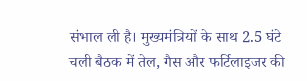संभाल ली है। मुख्यमंत्रियों के साथ 2.5 घंटे चली बैठक में तेल, गैस और फर्टिलाइजर की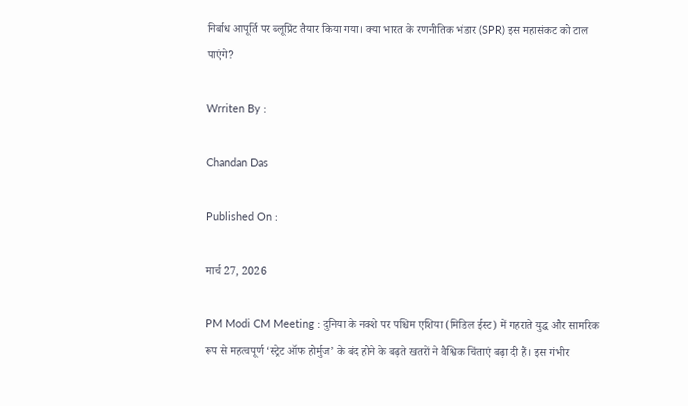निर्बाध आपूर्ति पर ब्लूप्रिंट तैयार किया गया। क्या भारत के रणनीतिक भंडार (SPR) इस महासंकट को टाल पाएंगे?

Wrriten By :

Chandan Das

Published On :

मार्च 27, 2026

PM Modi CM Meeting : दुनिया के नक्शे पर पश्चिम एशिया (मिडिल ईस्ट) में गहराते युद्ध और सामरिक रूप से महत्वपूर्ण ‘स्ट्रेट ऑफ होर्मुज’ के बंद होने के बढ़ते खतरों ने वैश्विक चिंताएं बढ़ा दी हैं। इस गंभीर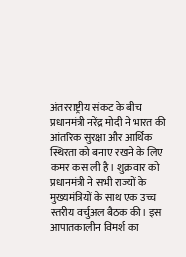अंतरराष्ट्रीय संकट के बीच प्रधानमंत्री नरेंद्र मोदी ने भारत की आंतरिक सुरक्षा और आर्थिक स्थिरता को बनाए रखने के लिए कमर कस ली है। शुक्रवार को प्रधानमंत्री ने सभी राज्यों के मुख्यमंत्रियों के साथ एक उच्च स्तरीय वर्चुअल बैठक की। इस आपातकालीन विमर्श का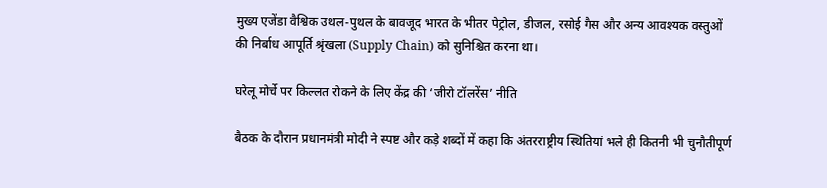मुख्य एजेंडा वैश्विक उथल-पुथल के बावजूद भारत के भीतर पेट्रोल, डीजल, रसोई गैस और अन्य आवश्यक वस्तुओं की निर्बाध आपूर्ति श्रृंखला (Supply Chain) को सुनिश्चित करना था।

घरेलू मोर्चे पर किल्लत रोकने के लिए केंद्र की ‘जीरो टॉलरेंस’ नीति

बैठक के दौरान प्रधानमंत्री मोदी ने स्पष्ट और कड़े शब्दों में कहा कि अंतरराष्ट्रीय स्थितियां भले ही कितनी भी चुनौतीपूर्ण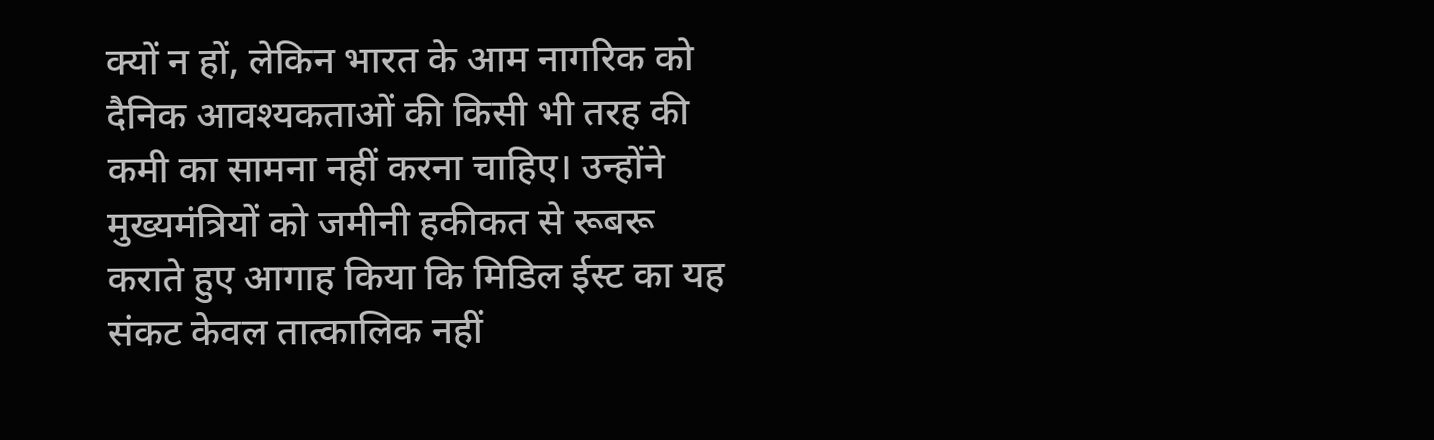क्यों न हों, लेकिन भारत के आम नागरिक को दैनिक आवश्यकताओं की किसी भी तरह की कमी का सामना नहीं करना चाहिए। उन्होंने मुख्यमंत्रियों को जमीनी हकीकत से रूबरू कराते हुए आगाह किया कि मिडिल ईस्ट का यह संकट केवल तात्कालिक नहीं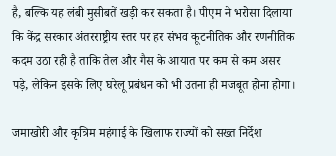है, बल्कि यह लंबी मुसीबतें खड़ी कर सकता है। पीएम ने भरोसा दिलाया कि केंद्र सरकार अंतरराष्ट्रीय स्तर पर हर संभव कूटनीतिक और रणनीतिक कदम उठा रही है ताकि तेल और गैस के आयात पर कम से कम असर पड़े, लेकिन इसके लिए घरेलू प्रबंधन को भी उतना ही मजबूत होना होगा।

जमाखोरी और कृत्रिम महंगाई के खिलाफ राज्यों को सख्त निर्देश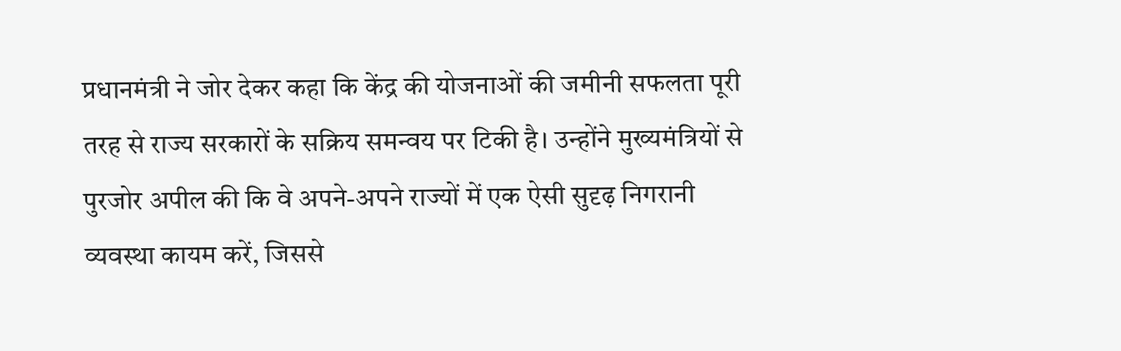प्रधानमंत्री ने जोर देकर कहा कि केंद्र की योजनाओं की जमीनी सफलता पूरी तरह से राज्य सरकारों के सक्रिय समन्वय पर टिकी है। उन्होंने मुख्यमंत्रियों से पुरजोर अपील की कि वे अपने-अपने राज्यों में एक ऐसी सुदृढ़ निगरानी व्यवस्था कायम करें, जिससे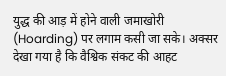युद्ध की आड़ में होने वाली जमाखोरी (Hoarding) पर लगाम कसी जा सके। अक्सर देखा गया है कि वैश्विक संकट की आहट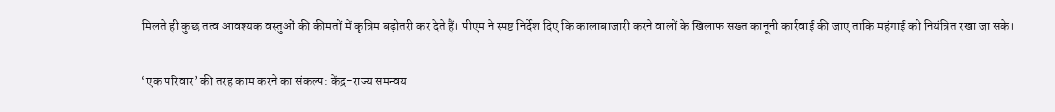मिलते ही कुछ तत्व आवश्यक वस्तुओं की कीमतों में कृत्रिम बढ़ोतरी कर देते हैं। पीएम ने स्पष्ट निर्देश दिए कि कालाबाजारी करने वालों के खिलाफ सख्त कानूनी कार्रवाई की जाए ताकि महंगाई को नियंत्रित रखा जा सके।

‘एक परिवार’ की तरह काम करने का संकल्प: केंद्र-राज्य समन्वय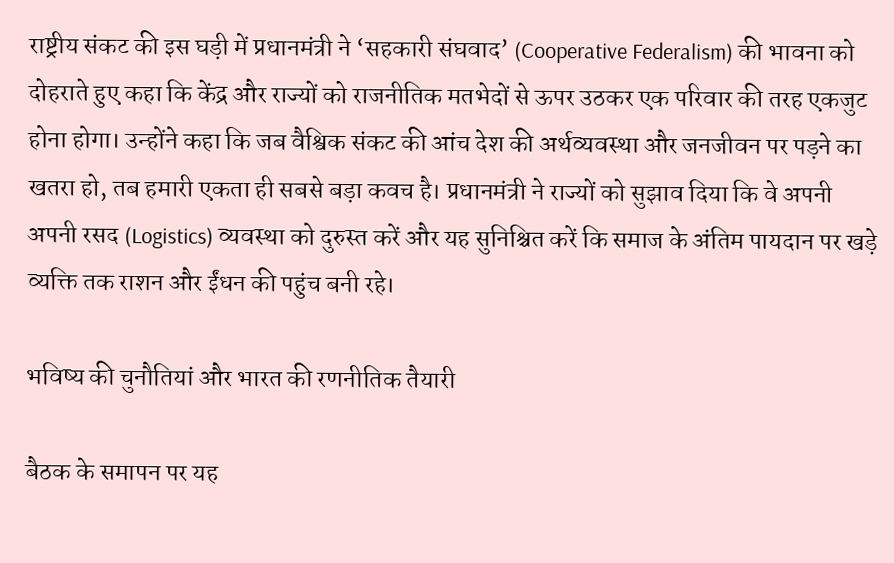राष्ट्रीय संकट की इस घड़ी में प्रधानमंत्री ने ‘सहकारी संघवाद’ (Cooperative Federalism) की भावना को दोहराते हुए कहा कि केंद्र और राज्यों को राजनीतिक मतभेदों से ऊपर उठकर एक परिवार की तरह एकजुट होना होगा। उन्होंने कहा कि जब वैश्विक संकट की आंच देश की अर्थव्यवस्था और जनजीवन पर पड़ने का खतरा हो, तब हमारी एकता ही सबसे बड़ा कवच है। प्रधानमंत्री ने राज्यों को सुझाव दिया कि वे अपनी अपनी रसद (Logistics) व्यवस्था को दुरुस्त करें और यह सुनिश्चित करें कि समाज के अंतिम पायदान पर खड़े व्यक्ति तक राशन और ईंधन की पहुंच बनी रहे।

भविष्य की चुनौतियां और भारत की रणनीतिक तैयारी

बैठक के समापन पर यह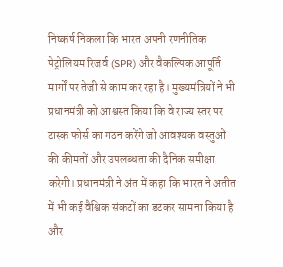निष्कर्ष निकला कि भारत अपनी रणनीतिक पेट्रोलियम रिजर्व (SPR) और वैकल्पिक आपूर्ति मार्गों पर तेजी से काम कर रहा है। मुख्यमंत्रियों ने भी प्रधानमंत्री को आश्वस्त किया कि वे राज्य स्तर पर टास्क फोर्स का गठन करेंगे जो आवश्यक वस्तुओं की कीमतों और उपलब्धता की दैनिक समीक्षा करेगी। प्रधानमंत्री ने अंत में कहा कि भारत ने अतीत में भी कई वैश्विक संकटों का डटकर सामना किया है और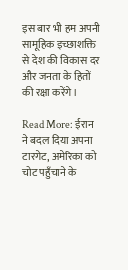इस बार भी हम अपनी सामूहिक इच्छाशक्ति से देश की विकास दर और जनता के हितों की रक्षा करेंगे।

Read More: ईरान ने बदल दिया अपना टारगेट, अमेरिका को चोट पहुँचाने के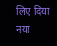लिए दिया नया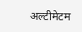अल्टीमेटम